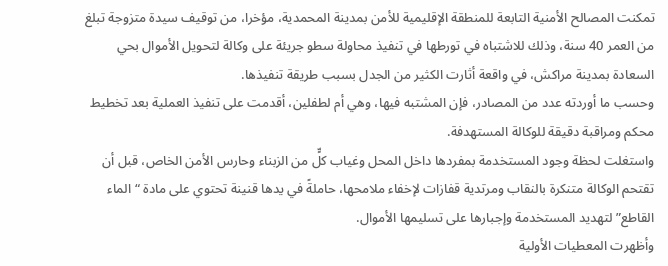تمكنت المصالح الأمنية التابعة للمنطقة الإقليمية للأمن بمدينة المحمدية، مؤخرا، من توقيف سيدة متزوجة تبلغ من العمر 40 سنة، وذلك للاشتباه في تورطها في تنفيذ محاولة سطو جريئة على وكالة لتحويل الأموال بحي السعادة بمدينة مراكش، في واقعة أثارت الكثير من الجدل بسبب طريقة تنفيذها.
وحسب ما أوردته عدد من المصادر، فإن المشتبه فيها، وهي أم لطفلين، أقدمت على تنفيذ العملية بعد تخطيط محكم ومراقبة دقيقة للوكالة المستهدفة.
واستغلت لحظة وجود المستخدمة بمفردها داخل المحل وغياب كلٍّ من الزبناء وحارس الأمن الخاص، قبل أن تقتحم الوكالة متنكرة بالنقاب ومرتدية قفازات لإخفاء ملامحها، حاملةً في يدها قنينة تحتوي على مادة “الماء القاطع” لتهديد المستخدمة وإجبارها على تسليمها الأموال.
وأظهرت المعطيات الأولية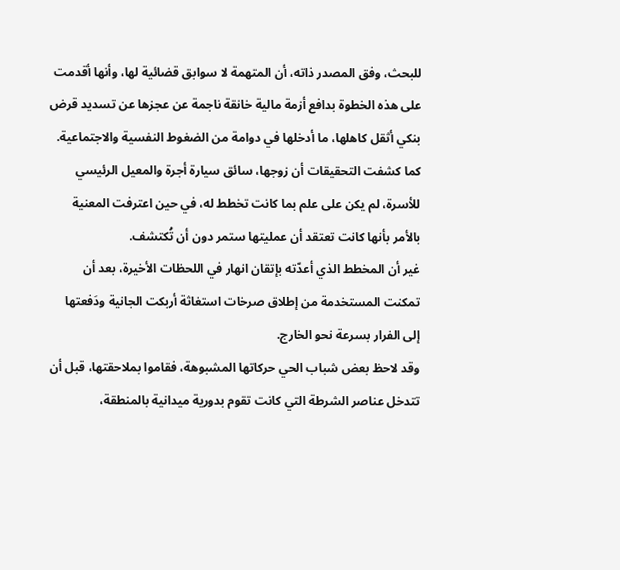للبحث، وفق المصدر ذاته، أن المتهمة لا سوابق قضائية لها، وأنها أقدمت على هذه الخطوة بدافع أزمة مالية خانقة ناجمة عن عجزها عن تسديد قرض بنكي أثقل كاهلها، ما أدخلها في دوامة من الضغوط النفسية والاجتماعية.
كما كشفت التحقيقات أن زوجها، سائق سيارة أجرة والمعيل الرئيسي للأسرة، لم يكن على علم بما كانت تخطط له، في حين اعترفت المعنية بالأمر بأنها كانت تعتقد أن عمليتها ستمر دون أن تُكتشف.
غير أن المخطط الذي أعدّته بإتقان انهار في اللحظات الأخيرة، بعد أن تمكنت المستخدمة من إطلاق صرخات استغاثة أربكت الجانية ودَفعتها إلى الفرار بسرعة نحو الخارج.
وقد لاحظ بعض شباب الحي حركاتها المشبوهة، فقاموا بملاحقتها، قبل أن تتدخل عناصر الشرطة التي كانت تقوم بدورية ميدانية بالمنطقة،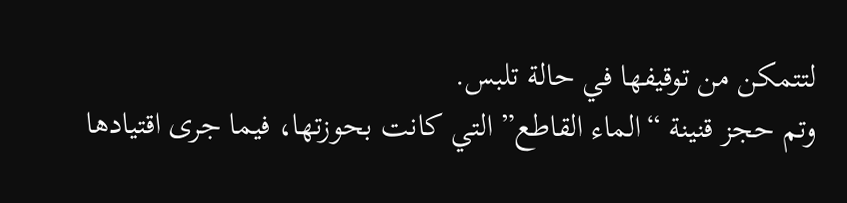لتتمكن من توقيفها في حالة تلبس.
وتم حجز قنينة “الماء القاطع” التي كانت بحوزتها، فيما جرى اقتيادها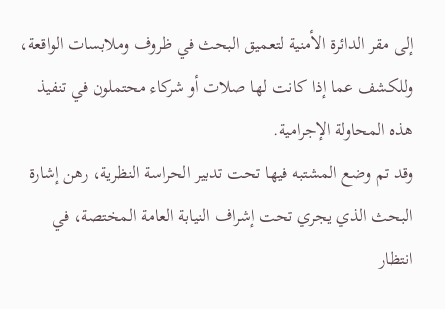إلى مقر الدائرة الأمنية لتعميق البحث في ظروف وملابسات الواقعة، وللكشف عما إذا كانت لها صلات أو شركاء محتملون في تنفيذ هذه المحاولة الإجرامية.
وقد تم وضع المشتبه فيها تحت تدبير الحراسة النظرية، رهن إشارة البحث الذي يجري تحت إشراف النيابة العامة المختصة، في انتظار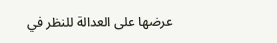عرضها على العدالة للنظر في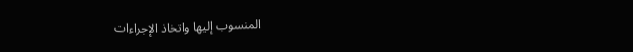المنسوب إليها واتخاذ الإجراءات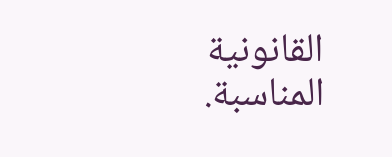القانونية المناسبة.